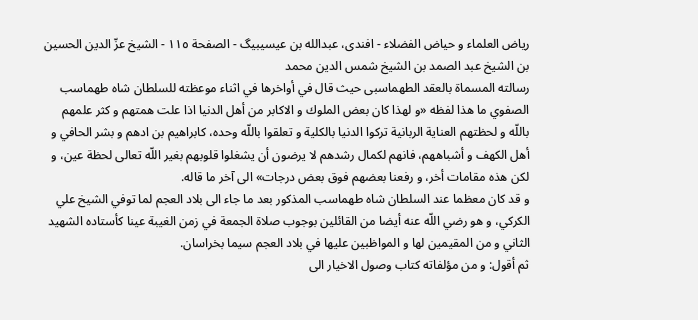ریاض العلماء و حیاض الفضلاء - افندی، عبدالله بن عیسیبیگ - الصفحة ١١٥ - الشيخ عزّ الدين الحسين بن الشيخ عبد الصمد بن الشيخ شمس الدين محمد
رسالته المسماة بالعقد الطهماسبى حيث قال في أواخرها في اثناء موعظته للسلطان شاه طهماسب الصفوي ما هذا لفظه «و لهذا كان بعض الملوك و الاكابر من أهل الدنيا اذا علت همتهم و كثر علمهم باللّه و لحظتهم العناية الربانية تركوا الدنيا بالكلية و تعلقوا باللّه وحده، كابراهيم بن ادهم و بشر الحافي و أهل الكهف و أشباههم، فانهم لكمال رشدهم لا يرضون أن يشغلوا قلوبهم بغير اللّه تعالى لحظة عين، و لكن هذه مقامات أخر، و رفعنا بعضهم فوق بعض درجات» الى آخر ما قاله.
و قد كان معظما عند السلطان شاه طهماسب المذكور بعد ما جاء الى بلاد العجم لما توفي الشيخ علي الكركي، و هو رضي اللّه عنه أيضا من القائلين بوجوب صلاة الجمعة في زمن الغيبة عينا كأستاده الشهيد الثاني و من المقيمين لها و المواظبين عليها في بلاد العجم سيما بخراسان.
ثم أقول: و من مؤلفاته كتاب وصول الاخيار الى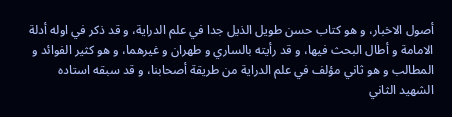أصول الاخبار، و هو كتاب حسن طويل الذيل جدا في علم الدراية، و قد ذكر في اوله أدلة الامامة و أطال البحث فيها، و قد رأيته بالساري و طهران و غيرهما، و هو كثير الفوائد و المطالب و هو ثاني مؤلف في علم الدراية من طريقة أصحابنا، و قد سبقه استاده الشهيد الثاني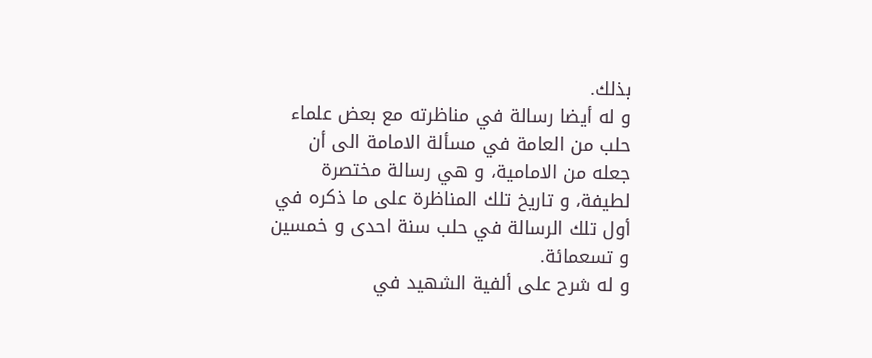بذلك.
و له أيضا رسالة في مناظرته مع بعض علماء حلب من العامة في مسألة الامامة الى أن جعله من الامامية، و هي رسالة مختصرة لطيفة، و تاريخ تلك المناظرة على ما ذكره في أول تلك الرسالة في حلب سنة احدى و خمسين و تسعمائة.
و له شرح على ألفية الشهيد في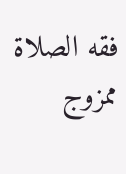فقه الصلاة ممزوج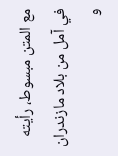مع المتن مبسوط، رأيته في آمل من بلاد مازندران و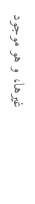غيرها، و هو موجود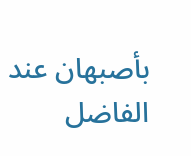بأصبهان عند الفاضل